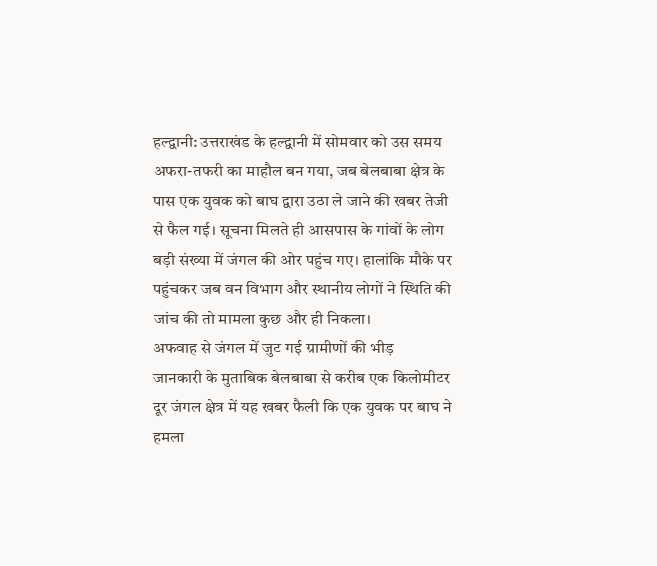हल्द्वानी: उत्तराखंड के हल्द्वानी में सोमवार को उस समय अफरा-तफरी का माहौल बन गया, जब बेलबाबा क्षेत्र के पास एक युवक को बाघ द्वारा उठा ले जाने की खबर तेजी से फैल गई। सूचना मिलते ही आसपास के गांवों के लोग बड़ी संख्या में जंगल की ओर पहुंच गए। हालांकि मौके पर पहुंचकर जब वन विभाग और स्थानीय लोगों ने स्थिति की जांच की तो मामला कुछ और ही निकला।
अफवाह से जंगल में जुट गई ग्रामीणों की भीड़
जानकारी के मुताबिक बेलबाबा से करीब एक किलोमीटर दूर जंगल क्षेत्र में यह खबर फैली कि एक युवक पर बाघ ने हमला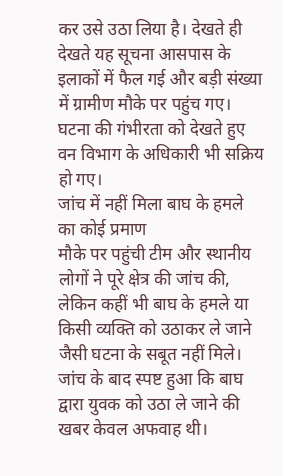कर उसे उठा लिया है। देखते ही देखते यह सूचना आसपास के इलाकों में फैल गई और बड़ी संख्या में ग्रामीण मौके पर पहुंच गए। घटना की गंभीरता को देखते हुए वन विभाग के अधिकारी भी सक्रिय हो गए।
जांच में नहीं मिला बाघ के हमले का कोई प्रमाण
मौके पर पहुंची टीम और स्थानीय लोगों ने पूरे क्षेत्र की जांच की, लेकिन कहीं भी बाघ के हमले या किसी व्यक्ति को उठाकर ले जाने जैसी घटना के सबूत नहीं मिले। जांच के बाद स्पष्ट हुआ कि बाघ द्वारा युवक को उठा ले जाने की खबर केवल अफवाह थी।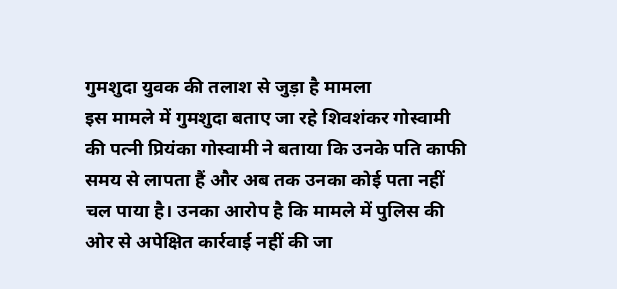गुमशुदा युवक की तलाश से जुड़ा है मामला
इस मामले में गुमशुदा बताए जा रहे शिवशंकर गोस्वामी की पत्नी प्रियंका गोस्वामी ने बताया कि उनके पति काफी समय से लापता हैं और अब तक उनका कोई पता नहीं चल पाया है। उनका आरोप है कि मामले में पुलिस की ओर से अपेक्षित कार्रवाई नहीं की जा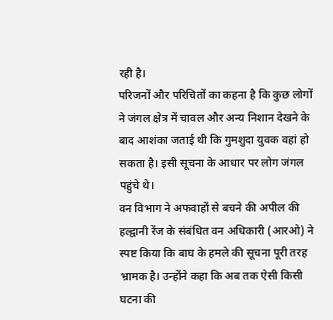रही है।
परिजनों और परिचितों का कहना है कि कुछ लोगों ने जंगल क्षेत्र में चावल और अन्य निशान देखने के बाद आशंका जताई थी कि गुमशुदा युवक वहां हो सकता है। इसी सूचना के आधार पर लोग जंगल पहुंचे थे।
वन विभाग ने अफवाहों से बचने की अपील की
हल्द्वानी रेंज के संबंधित वन अधिकारी (आरओ) ने स्पष्ट किया कि बाघ के हमले की सूचना पूरी तरह भ्रामक है। उन्होंने कहा कि अब तक ऐसी किसी घटना की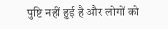पुष्टि नहीं हुई है और लोगों को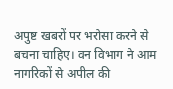अपुष्ट खबरों पर भरोसा करने से बचना चाहिए। वन विभाग ने आम नागरिकों से अपील की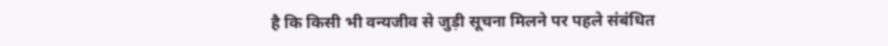है कि किसी भी वन्यजीव से जुड़ी सूचना मिलने पर पहले संबंधित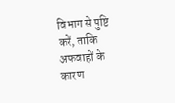विभाग से पुष्टि करें, ताकि अफवाहों के कारण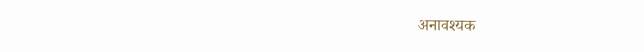अनावश्यक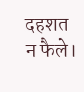दहशत न फैले।